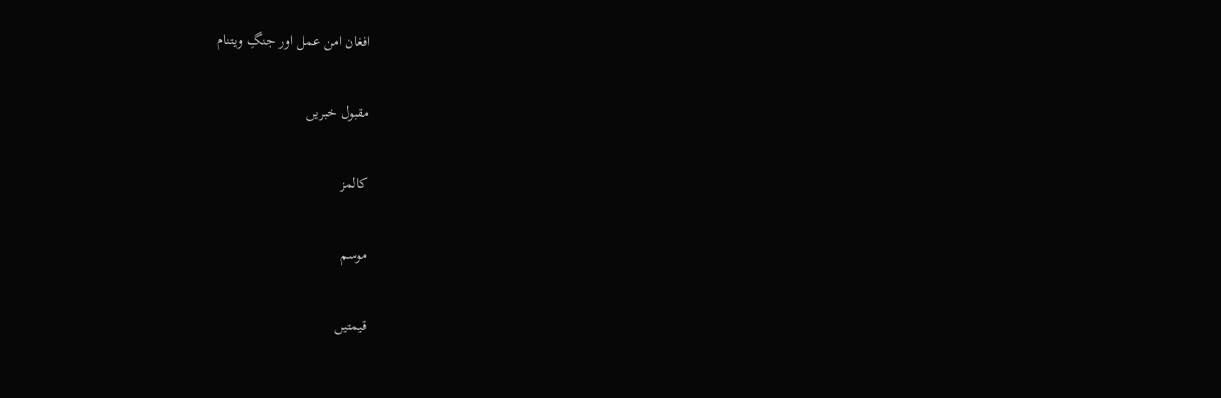افغان امن عمل اور جنگِ ویتنام

مقبول خبریں

کالمز

موسم

قیمتیں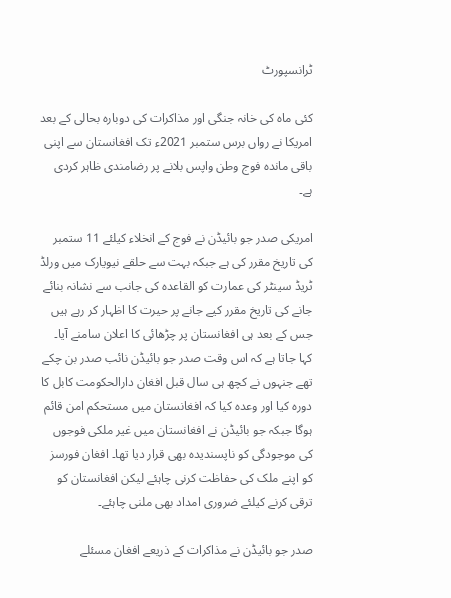ٹرانسپورٹ

کئی ماہ کی خانہ جنگی اور مذاکرات کی دوبارہ بحالی کے بعد امریکا نے رواں برس ستمبر 2021ء تک افغانستان سے اپنی باقی ماندہ فوج وطن واپس بلانے پر رضامندی ظاہر کردی ہے۔

امریکی صدر جو بائیڈن نے فوج کے انخلاء کیلئے 11 ستمبر کی تاریخ مقرر کی ہے جبکہ بہت سے حلقے نیویارک میں ورلڈ ٹریڈ سینٹر کی عمارت کو القاعدہ کی جانب سے نشانہ بنائے جانے کی تاریخ مقرر کیے جانے پر حیرت کا اظہار کر رہے ہیں جس کے بعد ہی افغانستان پر چڑھائی کا اعلان سامنے آیا۔ کہا جاتا ہے کہ اس وقت صدر جو بائیڈن نائب صدر بن چکے تھے جنہوں نے کچھ ہی سال قبل افغان دارالحکومت کابل کا دورہ کیا اور وعدہ کیا کہ افغانستان میں مستحکم امن قائم ہوگا جبکہ جو بائیڈن نے افغانستان میں غیر ملکی فوجوں کی موجودگی کو ناپسندیدہ بھی قرار دیا تھا۔ افغان فورسز کو اپنے ملک کی حفاظت کرنی چاہئے لیکن افغانستان کو ترقی کرنے کیلئے ضروری امداد بھی ملنی چاہئے۔

صدر جو بائیڈن نے مذاکرات کے ذریعے افغان مسئلے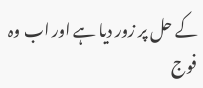کے حل پر زور دیا ہے اور اب وہ فوج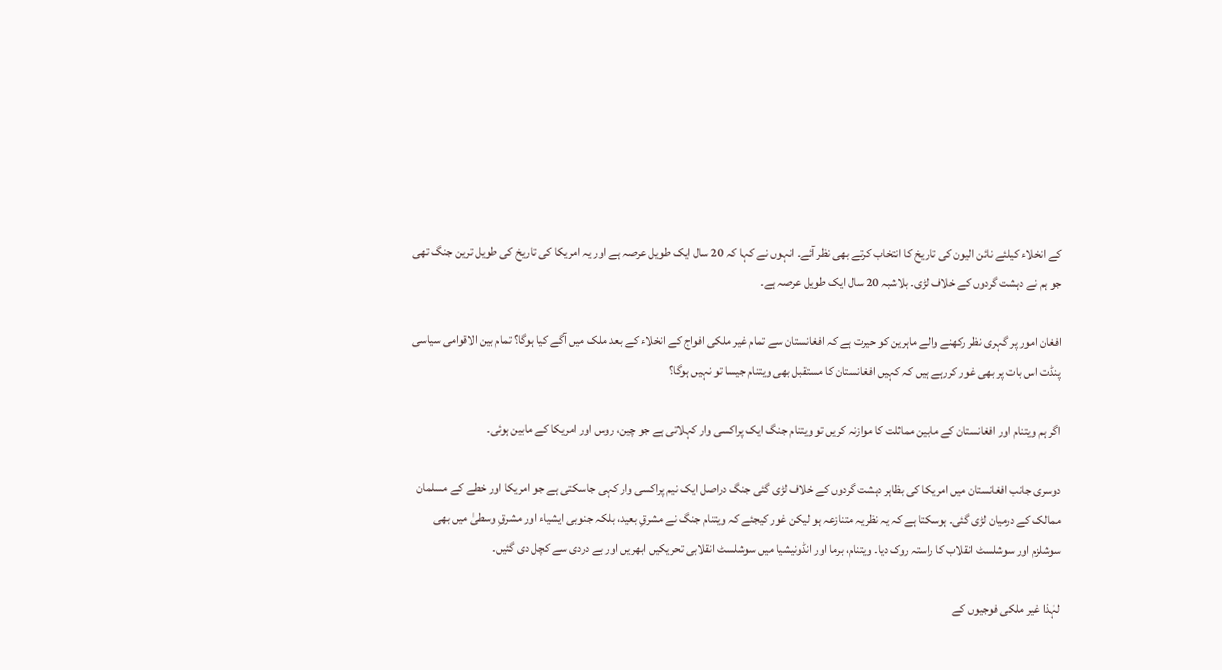کے انخلاء کیلئے نائن الیون کی تاریخ کا انتخاب کرتے بھی نظر آئے۔ انہوں نے کہا کہ 20 سال ایک طویل عرصہ ہے اور یہ امریکا کی تاریخ کی طویل ترین جنگ تھی جو ہم نے دہشت گردوں کے خلاف لڑی۔ بلاشبہ 20 سال ایک طویل عرصہ ہے۔

افغان امور پر گہری نظر رکھنے والے ماہرین کو حیرت ہے کہ افغانستان سے تمام غیر ملکی افواج کے انخلاء کے بعد ملک میں آگے کیا ہوگا؟ تمام بین الاقوامی سیاسی پنڈت اس بات پر بھی غور کررہے ہیں کہ کہیں افغانستان کا مستقبل بھی ویتنام جیسا تو نہیں ہوگا؟

اگر ہم ویتنام اور افغانستان کے مابین مماثلت کا موازنہ کریں تو ویتنام جنگ ایک پراکسی وار کہلاتی ہے جو چین، روس اور امریکا کے مابین ہوئی۔

دوسری جانب افغانستان میں امریکا کی بظاہر دہشت گردوں کے خلاف لڑی گئی جنگ دراصل ایک نیم پراکسی وار کہی جاسکتی ہے جو امریکا اور خطے کے مسلمان ممالک کے درمیان لڑی گئی۔ ہوسکتا ہے کہ یہ نظریہ متنازعہ ہو لیکن غور کیجئے کہ ویتنام جنگ نے مشرقِ بعید، بلکہ جنوبی ایشیاء اور مشرقِ وسطیٰ میں بھی سوشلزم اور سوشلسٹ انقلاب کا راستہ روک دیا۔ ویتنام، برما اور انڈونیشیا میں سوشلسٹ انقلابی تحریکیں ابھریں اور بے دردی سے کچل دی گئیں۔

لہٰذا غیر ملکی فوجیوں کے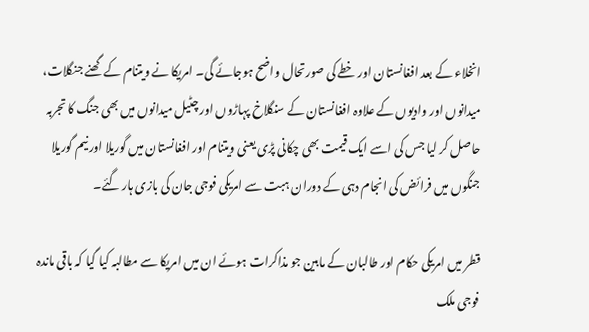انخلاء کے بعد افغانستان اور خطے کی صورتحال واضح ہوجائے گی۔ امریکا نے ویتنام کے گھنے جنگلات، میدانوں اور وادیوں کے علاوہ افغانستان کے سنگلاخ پہاڑوں اور چٹیل میدانوں میں بھی جنگ کا تجربہ حاصل کر لیا جس کی اسے ایک قیمت بھی چکانی پڑی یعنی ویتنام اور افغانستان میں گوریلا اور نیم گوریلا جنگوں میں فرائض کی انجام دہی کے دوران ہبت سے امریکی فوجی جان کی بازی ہار گئے۔

قطر میں امریکی حکام اور طالبان کے مابین جو مذاکرات ہوئے ان میں امریکا سے مطالبہ کیا گیا کہ باقی ماندہ فوجی ملک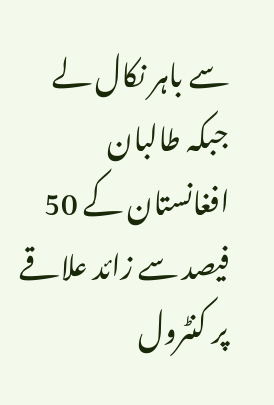سے باہر نکال لے جبکہ طالبان افغانستان کے 50 فیصد سے زائد علاقے پر کنٹرول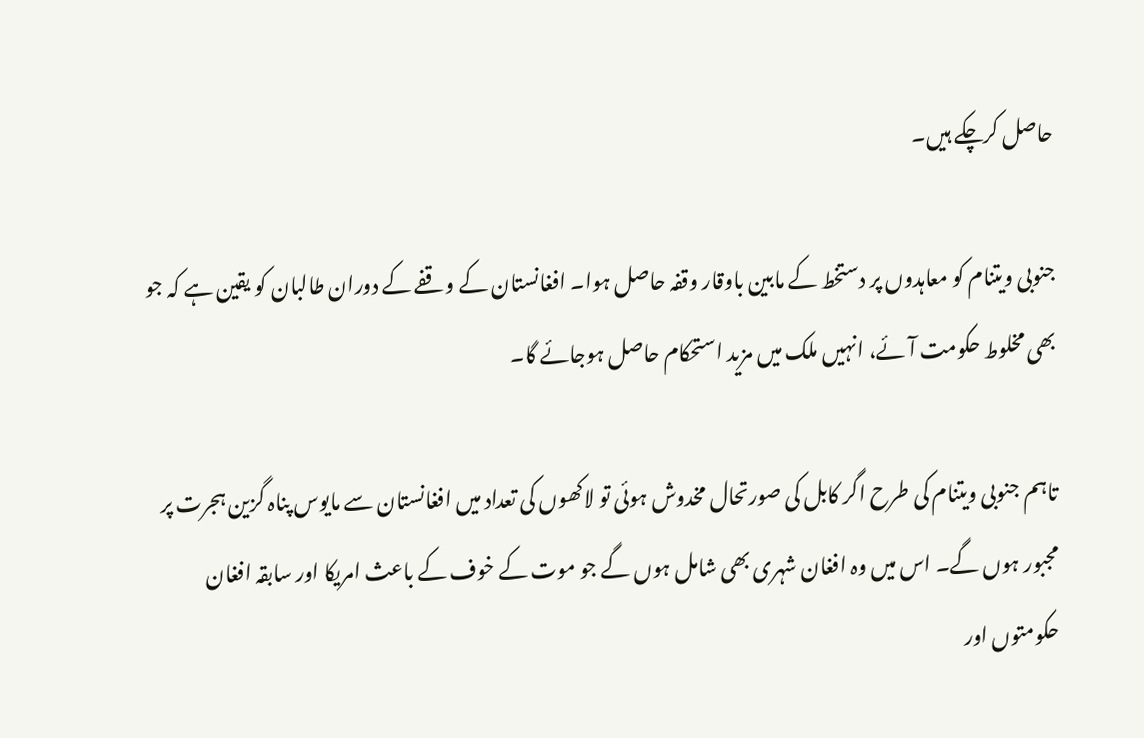حاصل کرچکے ہیں۔

جنوبی ویتنام کو معاہدوں پر دستخط کے مابین باوقار وقفہ حاصل ہوا۔ افغانستان کے وقفے کے دوران طالبان کو یقین ہے کہ جو بھی مخلوط حکومت آئے، انہیں ملک میں مزید استحکام حاصل ہوجائے گا۔

تاہم جنوبی ویتنام کی طرح اگر کابل کی صورتحال مخدوش ہوئی تو لاکھوں کی تعداد میں افغانستان سے مایوس پناہ گزین ہجرت پر مجبور ہوں گے۔ اس میں وہ افغان شہری بھی شامل ہوں گے جو موت کے خوف کے باعث امریکا اور سابقہ افغان حکومتوں اور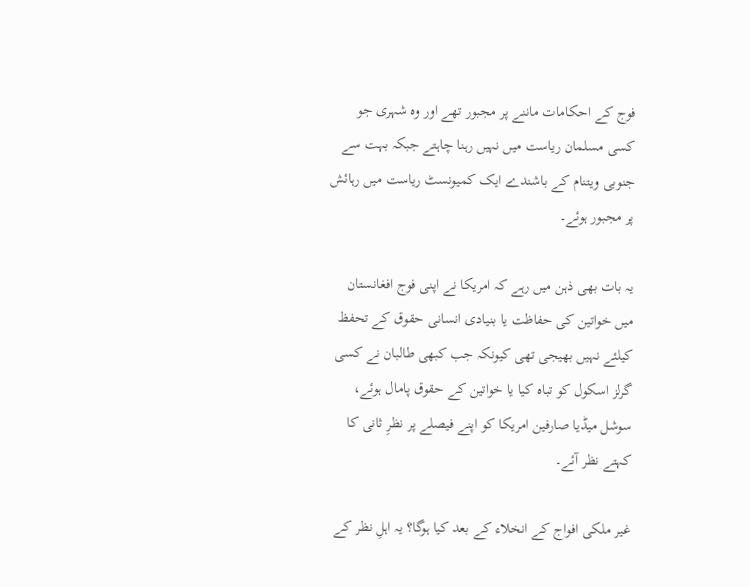فوج کے احکامات ماننے پر مجبور تھے اور وہ شہری جو کسی مسلمان ریاست میں نہیں رہنا چاہتے جبکہ بہت سے جنوبی ویتنام کے باشندے ایک کمیونسٹ ریاست میں رہائش پر مجبور ہوئے۔

یہ بات بھی ذہن میں رہے کہ امریکا نے اپنی فوج افغانستان میں خواتین کی حفاظت یا بنیادی انسانی حقوق کے تحفظ کیلئے نہیں بھیجی تھی کیونکہ جب کبھی طالبان نے کسی گرلز اسکول کو تباہ کیا یا خواتین کے حقوق پامال ہوئے، سوشل میڈیا صارفین امریکا کو اپنے فیصلے پر نظرِ ثانی کا کہتے نظر آئے۔

غیر ملکی افواج کے انخلاء کے بعد کیا ہوگا؟ یہ اہلِ نظر کے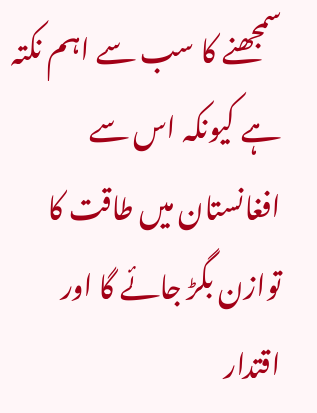سمجھنے کا سب سے اہم نکتہ ہے کیونکہ اس سے افغانستان میں طاقت کا توازن بگڑ جائے گا اور اقتدار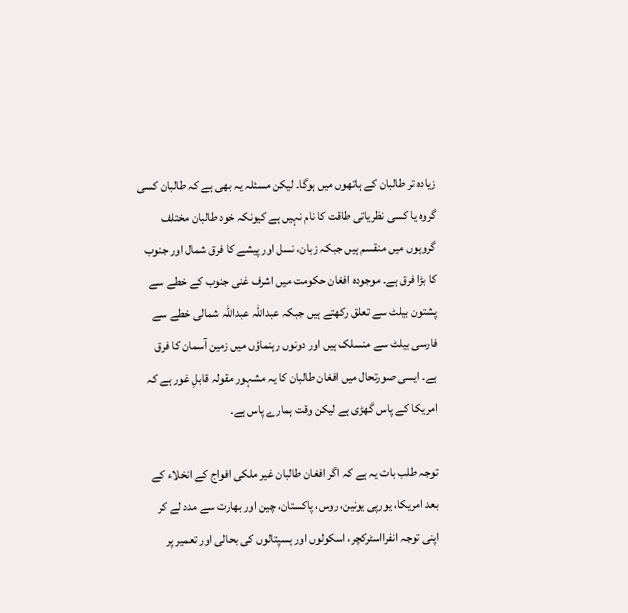زیادہ تر طالبان کے ہاتھوں میں ہوگا۔ لیکن مسئلہ یہ بھی ہے کہ طالبان کسی گروہ یا کسی نظریاتی طاقت کا نام نہیں ہے کیونکہ خود طالبان مختلف گروہوں میں منقسم ہیں جبکہ زبان، نسل اور پیشے کا فرق شمال اور جنوب کا بڑا فرق ہے۔ موجودہ افغان حکومت میں اشرف غنی جنوب کے خطے سے پشتون بیلٹ سے تعلق رکھتے ہیں جبکہ عبداللہ عبداللہ شمالی خطے سے فارسی بیلٹ سے منسلک ہیں اور دونوں رہنماؤں میں زمین آسمان کا فرق ہے۔ ایسی صورتحال میں افغان طالبان کا یہ مشہور مقولہ قابلِ غور ہے کہ امریکا کے پاس گھڑی ہے لیکن وقت ہمارے پاس ہے۔

توجہ طلب بات یہ ہے کہ اگر افغان طالبان غیر ملکی افواج کے انخلاء کے بعد امریکا، یورپی یونین، روس، پاکستان، چین اور بھارت سے مدد لے کر اپنی توجہ انفرااسٹرکچر، اسکولوں اور ہسپتالوں کی بحالی اور تعمیر پر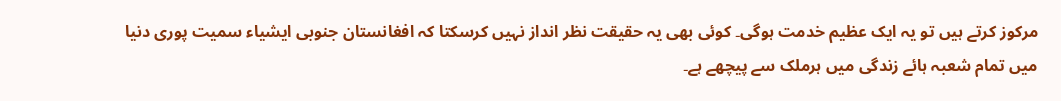مرکوز کرتے ہیں تو یہ ایک عظیم خدمت ہوگی۔ کوئی بھی یہ حقیقت نظر انداز نہیں کرسکتا کہ افغانستان جنوبی ایشیاء سمیت پوری دنیا میں تمام شعبہ ہائے زندگی میں ہرملک سے پیچھے ہے۔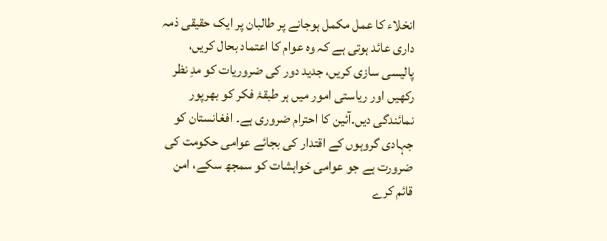انخلاء کا عمل مکمل ہوجانے پر طالبان پر ایک حقیقی ذمہ داری عائد ہوتی ہے کہ وہ عوام کا اعتماد بحال کریں، پالیسی سازی کریں، جدید دور کی ضروریات کو مدِ نظر رکھیں اور ریاستی امور میں ہر طبقۂ فکر کو بھرپور نمائندگی دیں۔آئین کا احترام ضروری ہے۔ افغانستان کو جہادی گروہوں کے اقتدار کی بجائے عوامی حکومت کی ضرورت ہے جو عوامی خواہشات کو سمجھ سکے، امن قائم کرے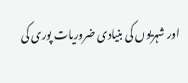اور شہریوں کی بنیادی ضروریات پوری کی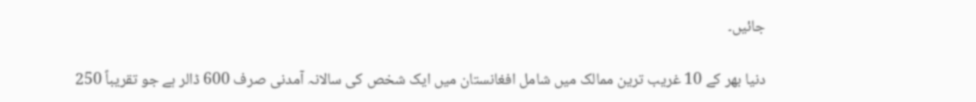جائیں۔

دنیا بھر کے 10 غریب ترین ممالک میں شامل افغانستان میں ایک شخص کی سالانہ آمدنی صرف 600 ڈالر ہے جو تقریباً 250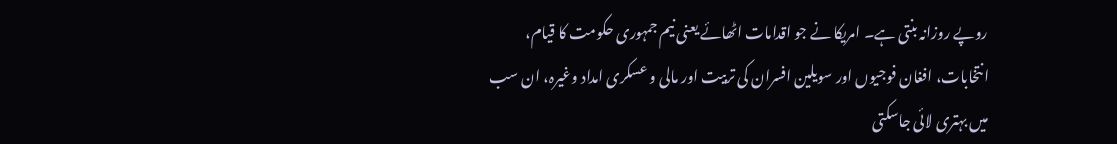روپے روزانہ بنتی ہے۔ امریکا نے جو اقدامات اٹھائے یعنی نیم جمہوری حکومت کا قیام، انتخابات، افغان فوجیوں اور سویلین افسران کی تربیت اور مالی و عسکری امداد وغیرہ، ان سب میں بہتری لائی جاسکتی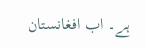ہے۔ اب افغانستان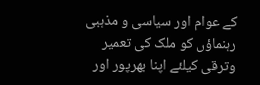کے عوام اور سیاسی و مذہبی رہنماؤں کو ملک کی تعمیر وترقی کیلئے اپنا بھرپور اور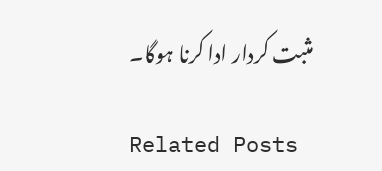مثبت کردار ادا کرنا ہوگا۔

Related Posts